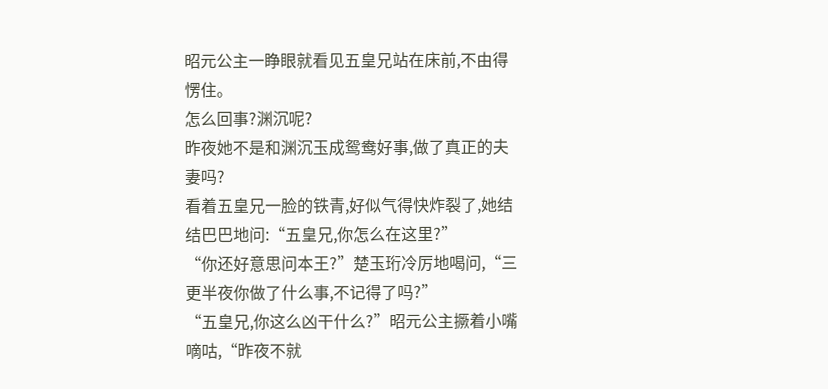昭元公主一睁眼就看见五皇兄站在床前,不由得愣住。
怎么回事?渊沉呢?
昨夜她不是和渊沉玉成鸳鸯好事,做了真正的夫妻吗?
看着五皇兄一脸的铁青,好似气得快炸裂了,她结结巴巴地问:“五皇兄,你怎么在这里?”
“你还好意思问本王?”楚玉珩冷厉地喝问,“三更半夜你做了什么事,不记得了吗?”
“五皇兄,你这么凶干什么?”昭元公主撅着小嘴嘀咕,“昨夜不就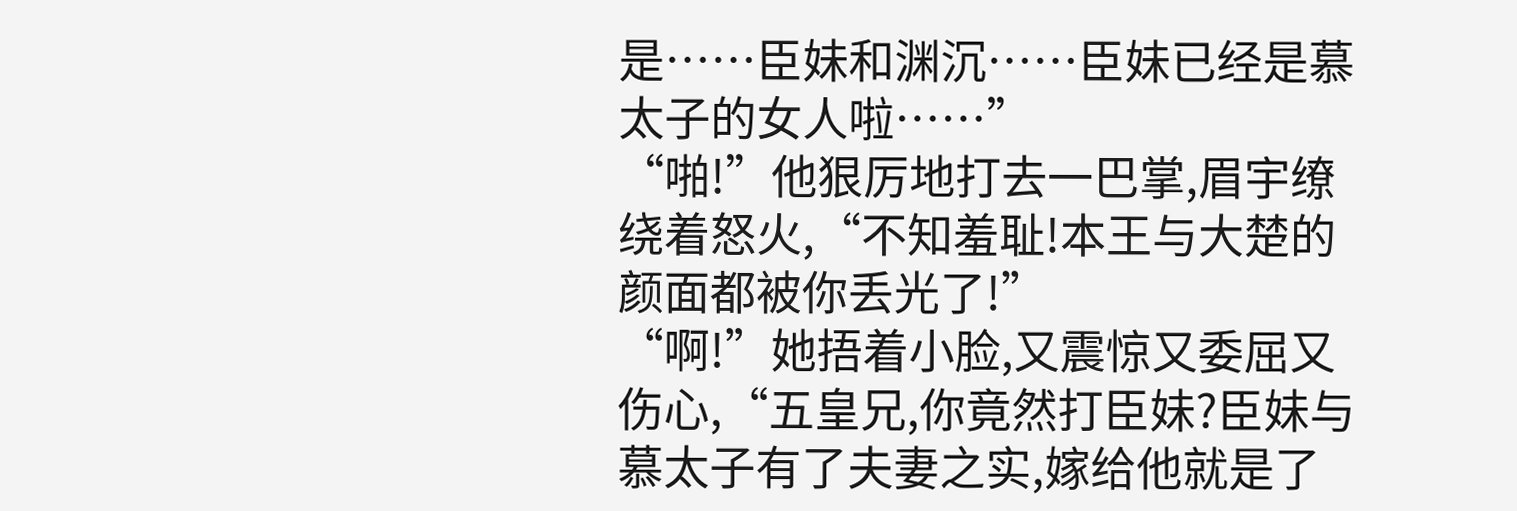是……臣妹和渊沉……臣妹已经是慕太子的女人啦……”
“啪!”他狠厉地打去一巴掌,眉宇缭绕着怒火,“不知羞耻!本王与大楚的颜面都被你丢光了!”
“啊!”她捂着小脸,又震惊又委屈又伤心,“五皇兄,你竟然打臣妹?臣妹与慕太子有了夫妻之实,嫁给他就是了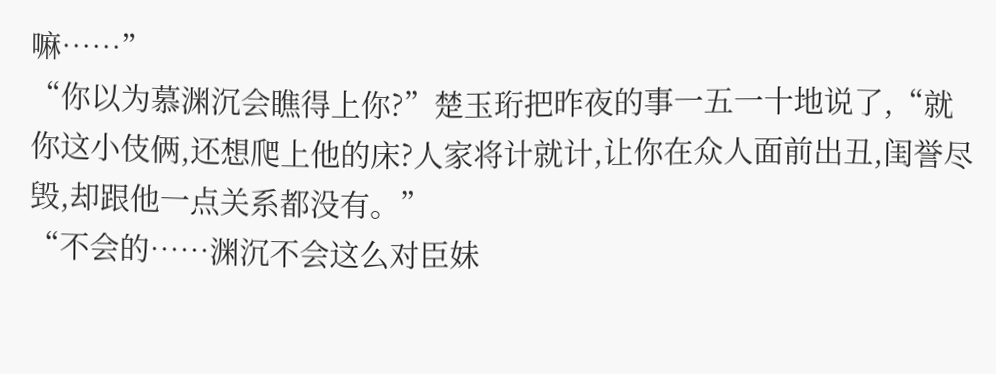嘛……”
“你以为慕渊沉会瞧得上你?”楚玉珩把昨夜的事一五一十地说了,“就你这小伎俩,还想爬上他的床?人家将计就计,让你在众人面前出丑,闺誉尽毁,却跟他一点关系都没有。”
“不会的……渊沉不会这么对臣妹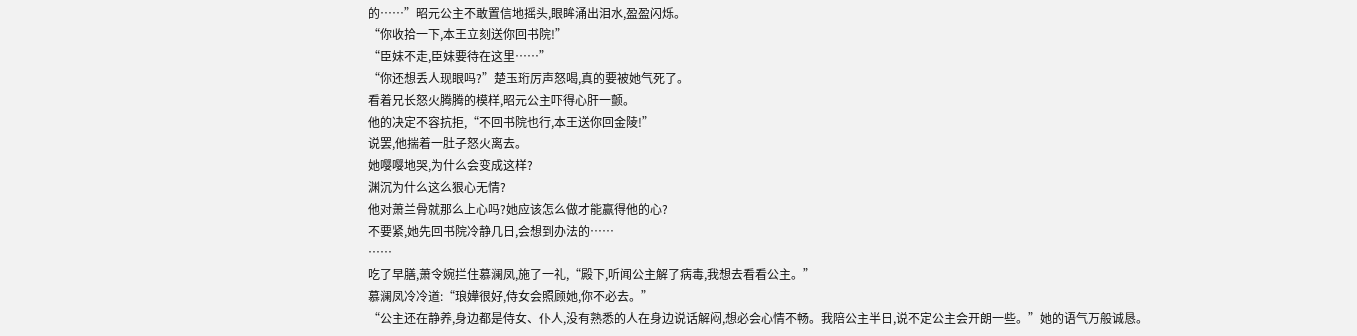的……”昭元公主不敢置信地摇头,眼眸涌出泪水,盈盈闪烁。
“你收拾一下,本王立刻送你回书院!”
“臣妹不走,臣妹要待在这里……”
“你还想丢人现眼吗?”楚玉珩厉声怒喝,真的要被她气死了。
看着兄长怒火腾腾的模样,昭元公主吓得心肝一颤。
他的决定不容抗拒,“不回书院也行,本王送你回金陵!”
说罢,他揣着一肚子怒火离去。
她嘤嘤地哭,为什么会变成这样?
渊沉为什么这么狠心无情?
他对萧兰骨就那么上心吗?她应该怎么做才能赢得他的心?
不要紧,她先回书院冷静几日,会想到办法的……
……
吃了早膳,萧令婉拦住慕澜凤,施了一礼,“殿下,听闻公主解了病毒,我想去看看公主。”
慕澜凤冷冷道:“琅嬅很好,侍女会照顾她,你不必去。”
“公主还在静养,身边都是侍女、仆人,没有熟悉的人在身边说话解闷,想必会心情不畅。我陪公主半日,说不定公主会开朗一些。”她的语气万般诚恳。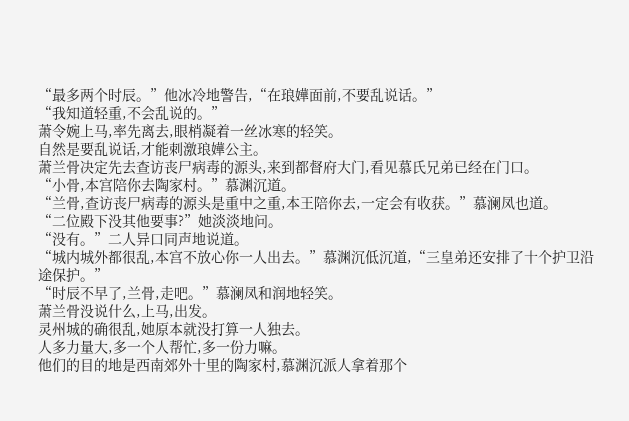“最多两个时辰。”他冰冷地警告,“在琅嬅面前,不要乱说话。”
“我知道轻重,不会乱说的。”
萧令婉上马,率先离去,眼梢凝着一丝冰寒的轻笑。
自然是要乱说话,才能刺激琅嬅公主。
萧兰骨决定先去查访丧尸病毒的源头,来到都督府大门,看见慕氏兄弟已经在门口。
“小骨,本宫陪你去陶家村。”慕渊沉道。
“兰骨,查访丧尸病毒的源头是重中之重,本王陪你去,一定会有收获。”慕澜凤也道。
“二位殿下没其他要事?”她淡淡地问。
“没有。”二人异口同声地说道。
“城内城外都很乱,本宫不放心你一人出去。”慕渊沉低沉道,“三皇弟还安排了十个护卫沿途保护。”
“时辰不早了,兰骨,走吧。”慕澜凤和润地轻笑。
萧兰骨没说什么,上马,出发。
灵州城的确很乱,她原本就没打算一人独去。
人多力量大,多一个人帮忙,多一份力嘛。
他们的目的地是西南郊外十里的陶家村,慕渊沉派人拿着那个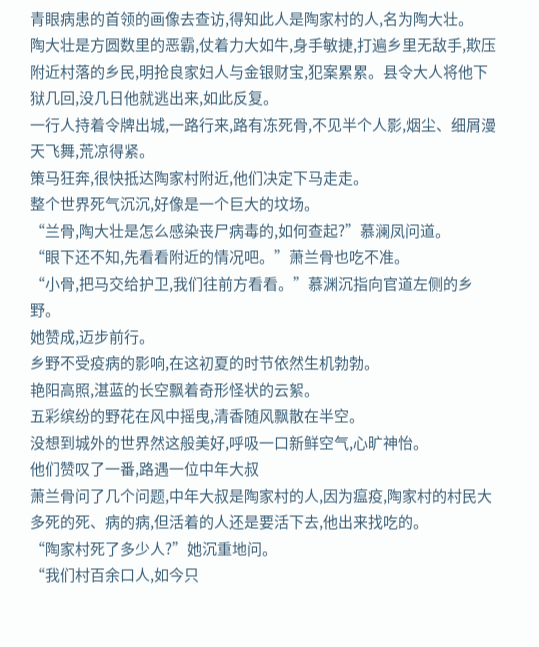青眼病患的首领的画像去查访,得知此人是陶家村的人,名为陶大壮。
陶大壮是方圆数里的恶霸,仗着力大如牛,身手敏捷,打遍乡里无敌手,欺压附近村落的乡民,明抢良家妇人与金银财宝,犯案累累。县令大人将他下狱几回,没几日他就逃出来,如此反复。
一行人持着令牌出城,一路行来,路有冻死骨,不见半个人影,烟尘、细屑漫天飞舞,荒凉得紧。
策马狂奔,很快抵达陶家村附近,他们决定下马走走。
整个世界死气沉沉,好像是一个巨大的坟场。
“兰骨,陶大壮是怎么感染丧尸病毒的,如何查起?”慕澜凤问道。
“眼下还不知,先看看附近的情况吧。”萧兰骨也吃不准。
“小骨,把马交给护卫,我们往前方看看。”慕渊沉指向官道左侧的乡野。
她赞成,迈步前行。
乡野不受疫病的影响,在这初夏的时节依然生机勃勃。
艳阳高照,湛蓝的长空飘着奇形怪状的云絮。
五彩缤纷的野花在风中摇曳,清香随风飘散在半空。
没想到城外的世界然这般美好,呼吸一口新鲜空气,心旷神怡。
他们赞叹了一番,路遇一位中年大叔
萧兰骨问了几个问题,中年大叔是陶家村的人,因为瘟疫,陶家村的村民大多死的死、病的病,但活着的人还是要活下去,他出来找吃的。
“陶家村死了多少人?”她沉重地问。
“我们村百余口人,如今只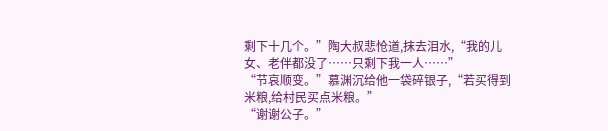剩下十几个。”陶大叔悲怆道,抹去泪水,“我的儿女、老伴都没了……只剩下我一人……”
“节哀顺变。”慕渊沉给他一袋碎银子,“若买得到米粮,给村民买点米粮。”
“谢谢公子。”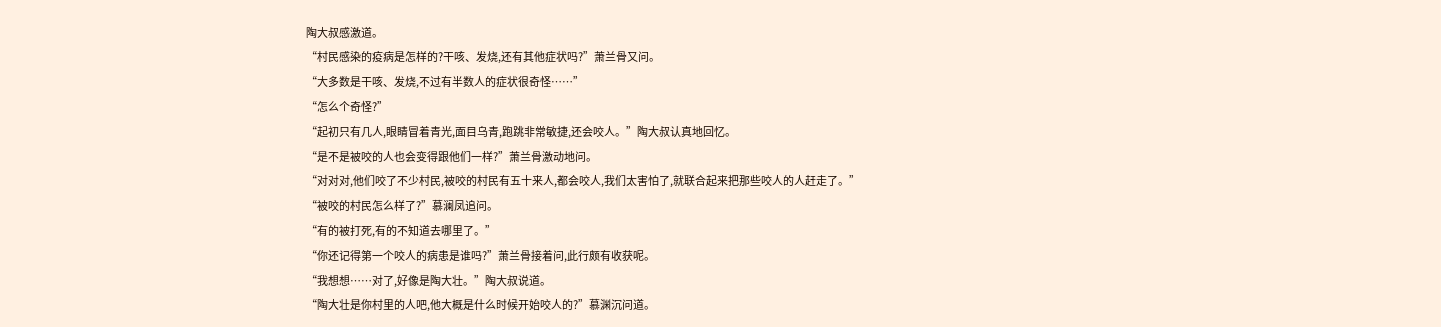陶大叔感激道。
“村民感染的疫病是怎样的?干咳、发烧,还有其他症状吗?”萧兰骨又问。
“大多数是干咳、发烧,不过有半数人的症状很奇怪……”
“怎么个奇怪?”
“起初只有几人,眼睛冒着青光,面目乌青,跑跳非常敏捷,还会咬人。”陶大叔认真地回忆。
“是不是被咬的人也会变得跟他们一样?”萧兰骨激动地问。
“对对对,他们咬了不少村民,被咬的村民有五十来人,都会咬人,我们太害怕了,就联合起来把那些咬人的人赶走了。”
“被咬的村民怎么样了?”慕澜凤追问。
“有的被打死,有的不知道去哪里了。”
“你还记得第一个咬人的病患是谁吗?”萧兰骨接着问,此行颇有收获呢。
“我想想……对了,好像是陶大壮。”陶大叔说道。
“陶大壮是你村里的人吧,他大概是什么时候开始咬人的?”慕渊沉问道。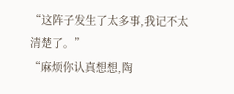“这阵子发生了太多事,我记不太清楚了。”
“麻烦你认真想想,陶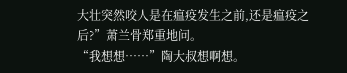大壮突然咬人是在瘟疫发生之前,还是瘟疫之后?”萧兰骨郑重地问。
“我想想……”陶大叔想啊想。